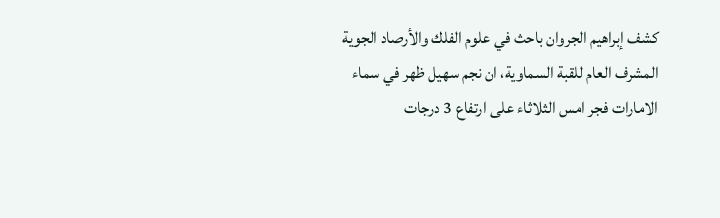كشف إبراهيم الجروان باحث في علوم الفلك والأرصاد الجوية المشرف العام للقبة السماوية، ان نجم سهيل ظهر في سماء الامارات فجر امس الثلاثاء على ارتفاع 3 درجات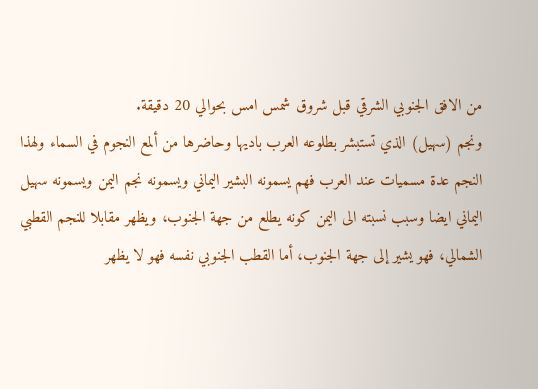من الافق الجنوبي الشرقي قبل شروق شمس امس بحوالي 20 دقيقة.
ونجم (سهيل) الذي تستبشر بطلوعه العرب باديها وحاضرها من ألمع النجوم في السماء ولهذا النجم عدة مسميات عند العرب فهم يسمونه البشير اليماني ويسمونه نجم اليمن ويسمونه سهيل اليماني ايضا وسبب نسبته الى اليمن كونه يطلع من جهة الجنوب، ويظهر مقابلا للنجم القطبي الشمالي، فهو يشير إلى جهة الجنوب، أما القطب الجنوبي نفسه فهو لا يظهر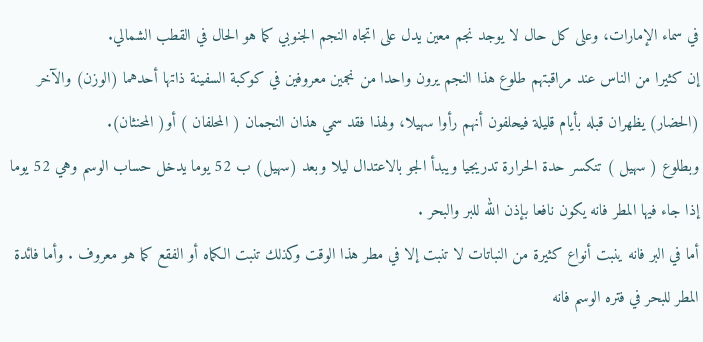في سماء الإمارات، وعلى كل حال لا يوجد نجم معين يدل على اتجاه النجم الجنوبي كما هو الحال في القطب الشمالي.
إن كثيرا من الناس عند مراقبتهم طلوع هذا النجم يرون واحدا من نجمين معروفين في كوكبة السفينة ذاتها أحدهما (الوزن) والآخر (الحضار) يظهران قبله بأيام قليلة فيحلفون أنهم رأوا سهيلا، ولهذا فقد سمي هذان النجمان ( المحلفان ) أو( المحنثان).
وبطلوع ( سهيل ) تنكسر حدة الحرارة تدريجيا ويبدأ الجو بالاعتدال ليلا وبعد (سهيل) ب 52 يوما يدخل حساب الوسم وهي 52 يوما إذا جاء فيها المطر فانه يكون نافعا بإذن الله للبر والبحر .
أما في البر فانه ينبت أنواع كثيرة من النباتات لا تنبت إلا في مطر هذا الوقت وكذلك تنبت الكماه أو الفقع كما هو معروف . وأما فائدة المطر للبحر في فتره الوسم فانه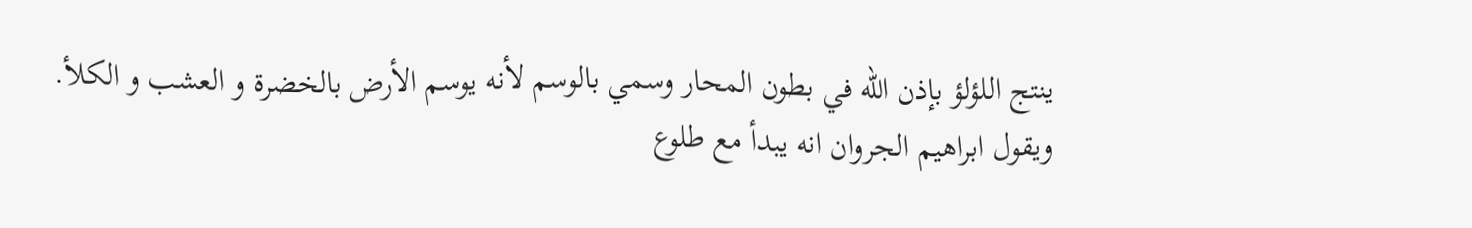ينتج اللؤلؤ بإذن الله في بطون المحار وسمي بالوسم لأنه يوسم الأرض بالخضرة و العشب و الكلأ.
ويقول ابراهيم الجروان انه يبدأ مع طلوع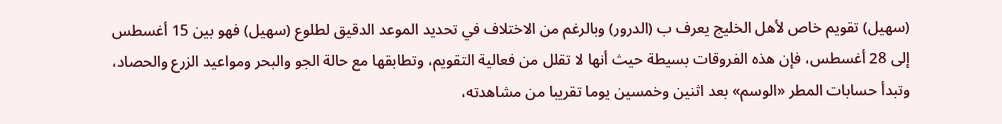(سهيل) تقويم خاص لأهل الخليج يعرف ب (الدرور) وبالرغم من الاختلاف في تحديد الموعد الدقيق لطلوع (سهيل) فهو بين 15 أغسطس إلى 28 أغسطس، فإن هذه الفروقات بسيطة حيث أنها لا تقلل من فعالية التقويم، وتطابقها مع حالة الجو والبحر ومواعيد الزرع والحصاد، وتبدأ حسابات المطر «الوسم» بعد اثنين وخمسين يوما تقريبا من مشاهدته،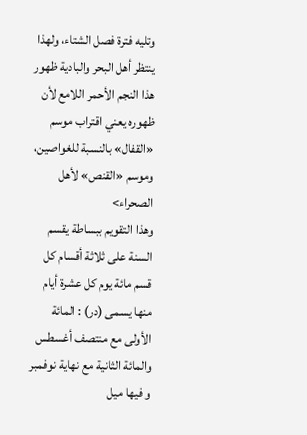وتليه فترة فصل الشتاء، ولهذا ينتظر أهل البحر والبادية ظهور هذا النجم الأحمر اللامع لأن ظهوره يعني اقتراب موسم «القفال» بالنسبة للغواصين، وموسم «القنص» لأهل الصحراء>
وهذا التقويم ببساطة يقسم السنة على ثلاثة أقسام كل قسم مائة يوم كل عشرة أيام منها يسمى (در) : المائة الأولى مع منتصف أغسطس والمائة الثانية مع نهاية نوفمبر و فيها ميل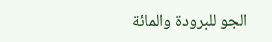الجو للبرودة والمائة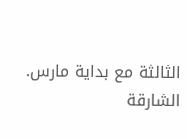الثالثة مع بداية مارس.
الشارقة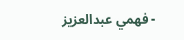- فهمي عبدالعزيز